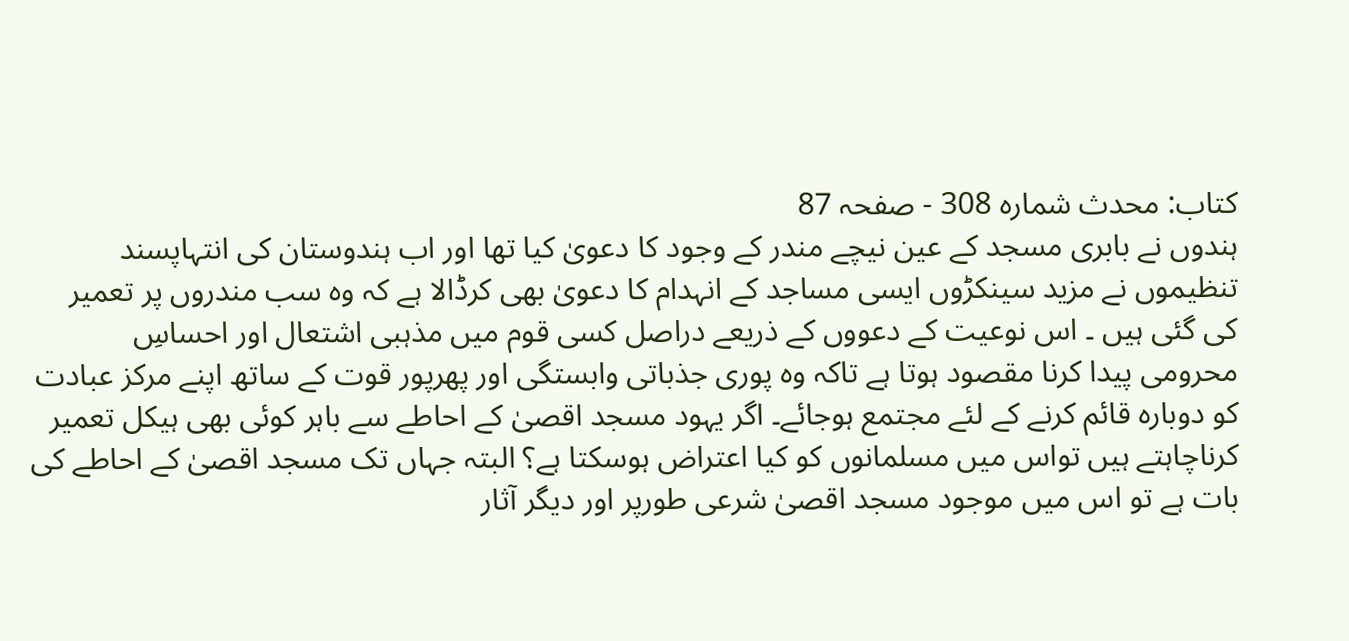کتاب: محدث شمارہ 308 - صفحہ 87
ہندوں نے بابری مسجد کے عین نیچے مندر کے وجود کا دعویٰ کیا تھا اور اب ہندوستان کی انتہاپسند تنظیموں نے مزید سینکڑوں ایسی مساجد کے انہدام کا دعویٰ بھی کرڈالا ہے کہ وہ سب مندروں پر تعمیر کی گئی ہیں ۔ اس نوعیت کے دعووں کے ذریعے دراصل کسی قوم میں مذہبی اشتعال اور احساسِ محرومی پیدا کرنا مقصود ہوتا ہے تاکہ وہ پوری جذباتی وابستگی اور پھرپور قوت کے ساتھ اپنے مرکز عبادت کو دوبارہ قائم کرنے کے لئے مجتمع ہوجائے۔ اگر یہود مسجد اقصیٰ کے احاطے سے باہر کوئی بھی ہیکل تعمیر کرناچاہتے ہیں تواس میں مسلمانوں کو کیا اعتراض ہوسکتا ہے؟ البتہ جہاں تک مسجد اقصیٰ کے احاطے کی بات ہے تو اس میں موجود مسجد اقصیٰ شرعی طورپر اور دیگر آثار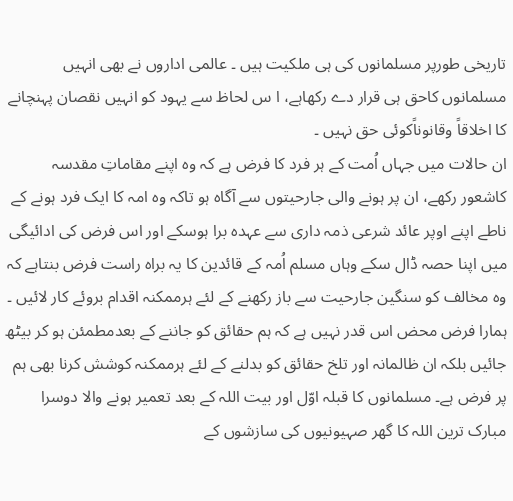تاریخی طورپر مسلمانوں کی ہی ملکیت ہیں ۔ عالمی اداروں نے بھی انہیں مسلمانوں کاحق ہی قرار دے رکھاہے، ا س لحاظ سے یہود کو انہیں نقصان پہنچانے کا اخلاقاً وقانوناًکوئی حق نہیں ۔
ان حالات میں جہاں اُمت کے ہر فرد کا فرض ہے کہ وہ اپنے مقاماتِ مقدسہ کاشعور رکھے، ان پر ہونے والی جارحیتوں سے آگاہ ہو تاکہ وہ امہ کا ایک فرد ہونے کے ناطے اپنے اوپر عائد شرعی ذمہ داری سے عہدہ برا ہوسکے اور اس فرض کی ادائیگی میں اپنا حصہ ڈال سکے وہاں مسلم اُمہ کے قائدین کا یہ براہ راست فرض بنتاہے کہ وہ مخالف کو سنگین جارحیت سے باز رکھنے کے لئے ہرممکنہ اقدام بروئے کار لائیں ۔ ہمارا فرض محض اس قدر نہیں ہے کہ ہم حقائق کو جاننے کے بعدمطمئن ہو کر بیٹھ جائیں بلکہ ان ظالمانہ اور تلخ حقائق کو بدلنے کے لئے ہرممکنہ کوشش کرنا بھی ہم پر فرض ہے۔ مسلمانوں کا قبلہ اوّل اور بیت اللہ کے بعد تعمیر ہونے والا دوسرا مبارک ترین اللہ کا گھر صہیونیوں کی سازشوں کے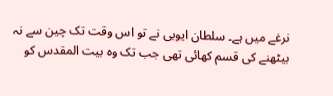نرغے میں ہے۔ سلطان ایوبی نے تو اس وقت تک چین سے نہ بیٹھنے کی قسم کھائی تھی جب تک وہ بیت المقدس کو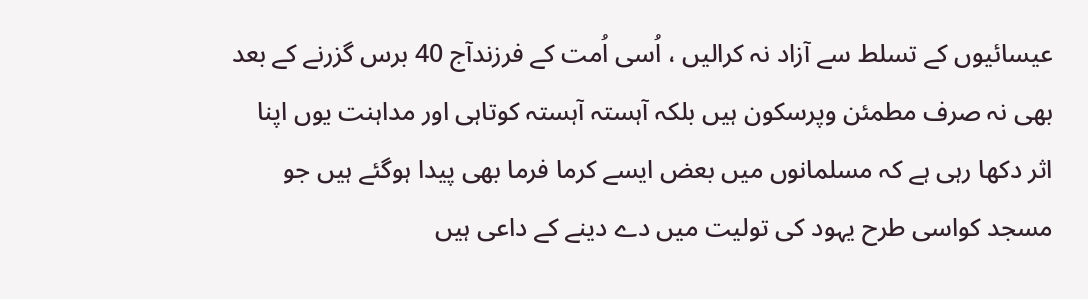عیسائیوں کے تسلط سے آزاد نہ کرالیں ، اُسی اُمت کے فرزندآج 40 برس گزرنے کے بعد بھی نہ صرف مطمئن وپرسکون ہیں بلکہ آہستہ آہستہ کوتاہی اور مداہنت یوں اپنا اثر دکھا رہی ہے کہ مسلمانوں میں بعض ایسے کرما فرما بھی پیدا ہوگئے ہیں جو مسجد کواسی طرح یہود کی تولیت میں دے دینے کے داعی ہیں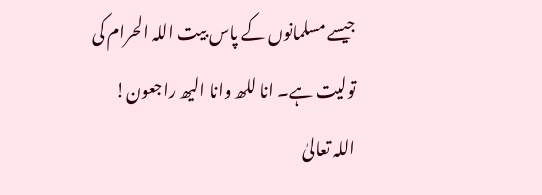جیسے مسلمانوں کے پاس بیت اللہ الحرام کی تولیت ہے۔ انا للھ وانا الیھ راجعون!
اللہ تعالیٰ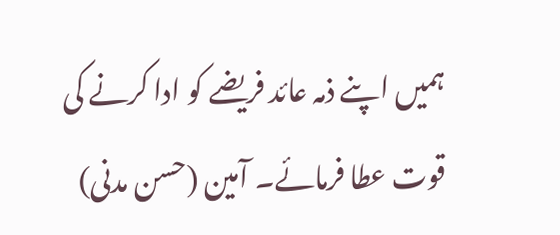ہمیں اپنے ذمہ عائد فریضے کو ادا کرنے کی قوت عطا فرمائے۔ آمین (حسن مدنی)